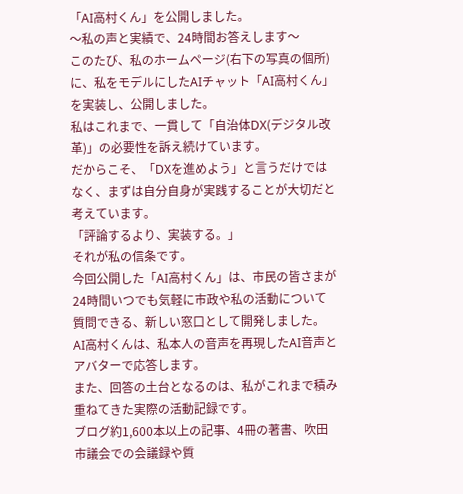「AI高村くん」を公開しました。
〜私の声と実績で、24時間お答えします〜
このたび、私のホームページ(右下の写真の個所)に、私をモデルにしたAIチャット「AI高村くん」を実装し、公開しました。
私はこれまで、一貫して「自治体DX(デジタル改革)」の必要性を訴え続けています。
だからこそ、「DXを進めよう」と言うだけではなく、まずは自分自身が実践することが大切だと考えています。
「評論するより、実装する。」
それが私の信条です。
今回公開した「AI高村くん」は、市民の皆さまが24時間いつでも気軽に市政や私の活動について質問できる、新しい窓口として開発しました。
AI高村くんは、私本人の音声を再現したAI音声とアバターで応答します。
また、回答の土台となるのは、私がこれまで積み重ねてきた実際の活動記録です。
ブログ約1,600本以上の記事、4冊の著書、吹田市議会での会議録や質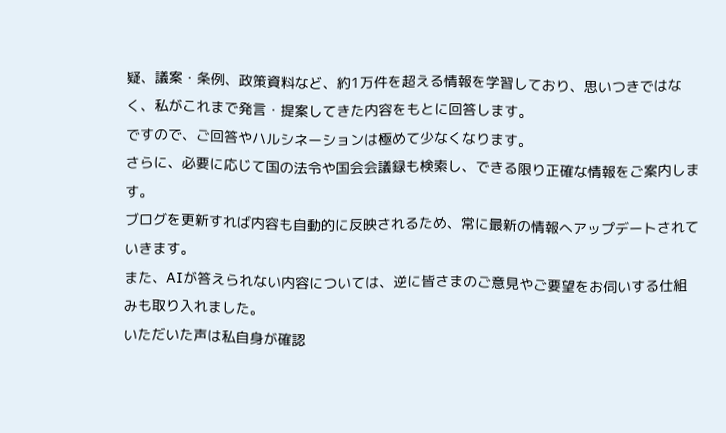疑、議案・条例、政策資料など、約1万件を超える情報を学習しており、思いつきではなく、私がこれまで発言・提案してきた内容をもとに回答します。
ですので、ご回答やハルシネーションは極めて少なくなります。
さらに、必要に応じて国の法令や国会会議録も検索し、できる限り正確な情報をご案内します。
ブログを更新すれば内容も自動的に反映されるため、常に最新の情報へアップデートされていきます。
また、AIが答えられない内容については、逆に皆さまのご意見やご要望をお伺いする仕組みも取り入れました。
いただいた声は私自身が確認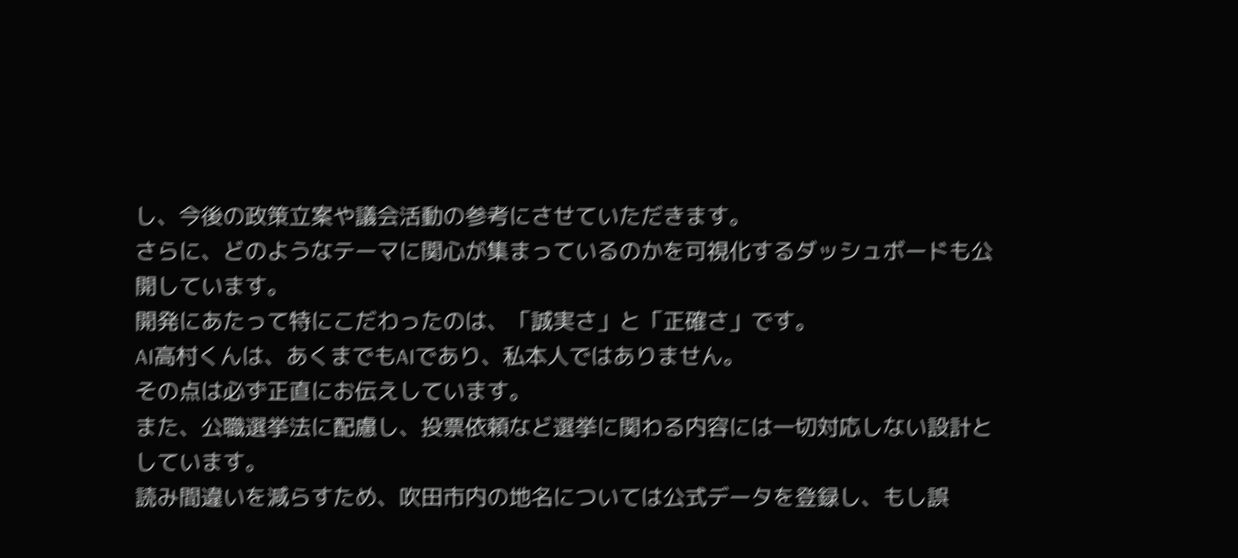し、今後の政策立案や議会活動の参考にさせていただきます。
さらに、どのようなテーマに関心が集まっているのかを可視化するダッシュボードも公開しています。
開発にあたって特にこだわったのは、「誠実さ」と「正確さ」です。
AI高村くんは、あくまでもAIであり、私本人ではありません。
その点は必ず正直にお伝えしています。
また、公職選挙法に配慮し、投票依頼など選挙に関わる内容には一切対応しない設計としています。
読み間違いを減らすため、吹田市内の地名については公式データを登録し、もし誤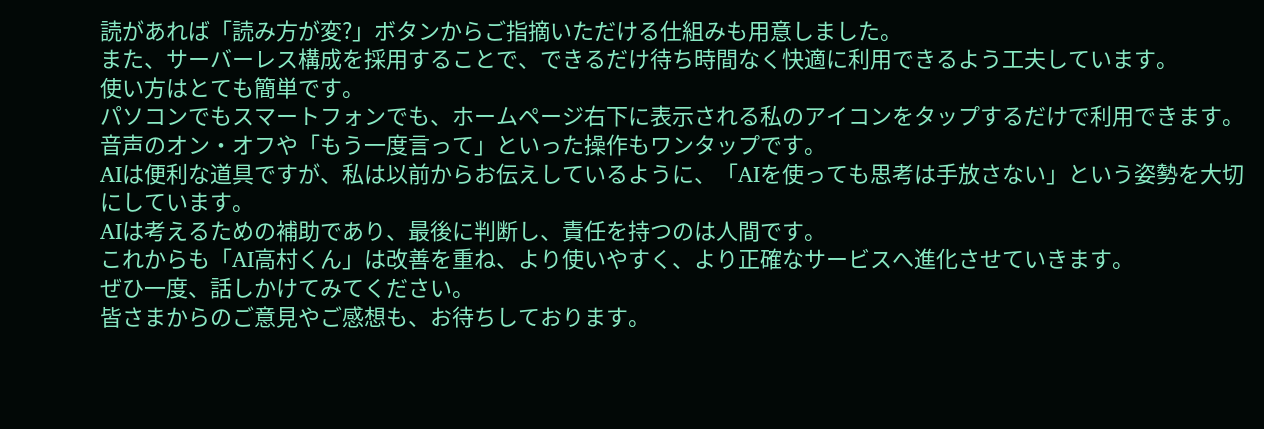読があれば「読み方が変?」ボタンからご指摘いただける仕組みも用意しました。
また、サーバーレス構成を採用することで、できるだけ待ち時間なく快適に利用できるよう工夫しています。
使い方はとても簡単です。
パソコンでもスマートフォンでも、ホームページ右下に表示される私のアイコンをタップするだけで利用できます。音声のオン・オフや「もう一度言って」といった操作もワンタップです。
AIは便利な道具ですが、私は以前からお伝えしているように、「AIを使っても思考は手放さない」という姿勢を大切にしています。
AIは考えるための補助であり、最後に判断し、責任を持つのは人間です。
これからも「AI高村くん」は改善を重ね、より使いやすく、より正確なサービスへ進化させていきます。
ぜひ一度、話しかけてみてください。
皆さまからのご意見やご感想も、お待ちしております。